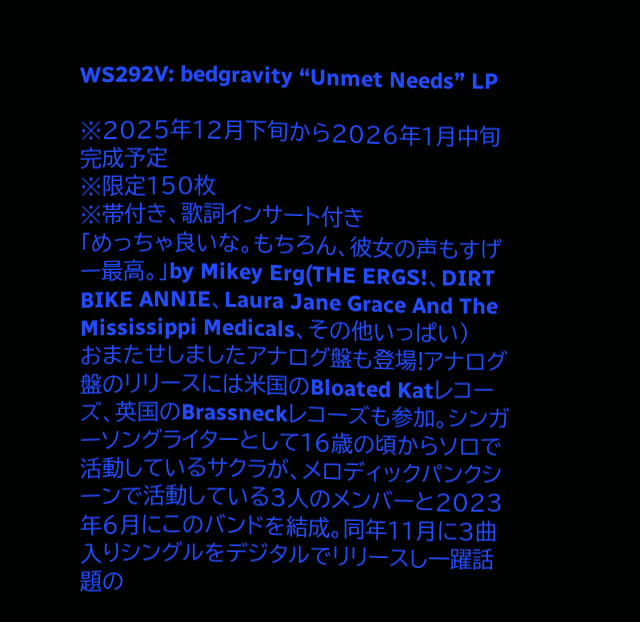WS292V: bedgravity “Unmet Needs” LP

※2025年12月下旬から2026年1月中旬完成予定
※限定150枚
※帯付き、歌詞インサート付き
「めっちゃ良いな。もちろん、彼女の声もすげー最高。」by Mikey Erg(THE ERGS!、DIRT BIKE ANNIE、Laura Jane Grace And The Mississippi Medicals、その他いっぱい)
おまたせしましたアナログ盤も登場!アナログ盤のリリースには米国のBloated Katレコーズ、英国のBrassneckレコーズも参加。シンガーソングライターとして16歳の頃からソロで活動しているサクラが、メロディックパンクシーンで活動している3人のメンバーと2023年6月にこのバンドを結成。同年11月に3曲入りシングルをデジタルでリリースし一躍話題の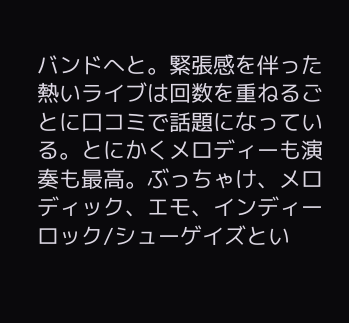バンドへと。緊張感を伴った熱いライブは回数を重ねるごとに口コミで話題になっている。とにかくメロディーも演奏も最高。ぶっちゃけ、メロディック、エモ、インディーロック/シューゲイズとい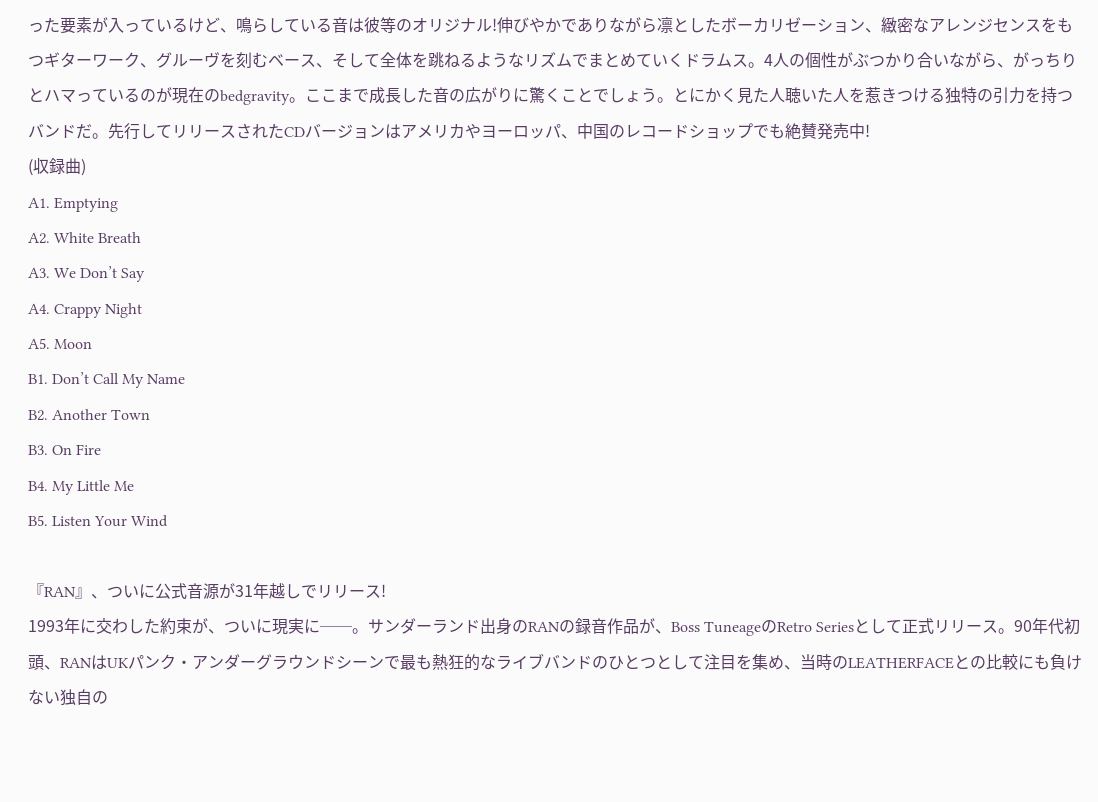った要素が入っているけど、鳴らしている音は彼等のオリジナル!伸びやかでありながら凛としたボーカリゼーション、緻密なアレンジセンスをもつギターワーク、グルーヴを刻むベース、そして全体を跳ねるようなリズムでまとめていくドラムス。4人の個性がぶつかり合いながら、がっちりとハマっているのが現在のbedgravity。ここまで成長した音の広がりに驚くことでしょう。とにかく見た人聴いた人を惹きつける独特の引力を持つバンドだ。先行してリリースされたCDバージョンはアメリカやヨーロッパ、中国のレコードショップでも絶賛発売中!
(収録曲)
A1. Emptying
A2. White Breath
A3. We Don’t Say
A4. Crappy Night
A5. Moon
B1. Don’t Call My Name
B2. Another Town
B3. On Fire
B4. My Little Me
B5. Listen Your Wind

『RAN』、ついに公式音源が31年越しでリリース!
1993年に交わした約束が、ついに現実に──。サンダーランド出身のRANの録音作品が、Boss TuneageのRetro Seriesとして正式リリース。90年代初頭、RANはUKパンク・アンダーグラウンドシーンで最も熱狂的なライブバンドのひとつとして注目を集め、当時のLEATHERFACEとの比較にも負けない独自の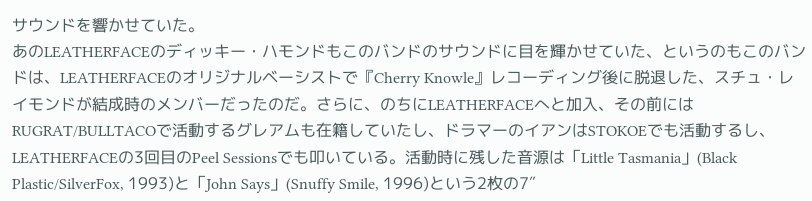サウンドを響かせていた。
あのLEATHERFACEのディッキー・ハモンドもこのバンドのサウンドに目を輝かせていた、というのもこのバンドは、LEATHERFACEのオリジナルベーシストで『Cherry Knowle』レコーディング後に脱退した、スチュ・レイモンドが結成時のメンバーだったのだ。さらに、のちにLEATHERFACEへと加入、その前にはRUGRAT/BULLTACOで活動するグレアムも在籍していたし、ドラマーのイアンはSTOKOEでも活動するし、LEATHERFACEの3回目のPeel Sessionsでも叩いている。活動時に残した音源は「Little Tasmania」(Black Plastic/SilverFox, 1993)と「John Says」(Snuffy Smile, 1996)という2枚の7″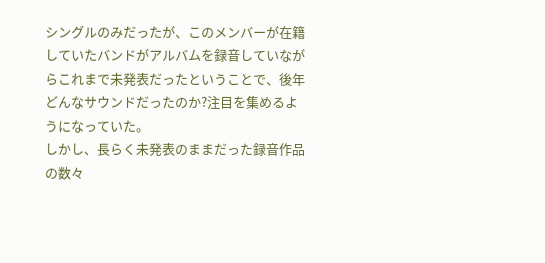シングルのみだったが、このメンバーが在籍していたバンドがアルバムを録音していながらこれまで未発表だったということで、後年どんなサウンドだったのか?注目を集めるようになっていた。
しかし、長らく未発表のままだった録音作品の数々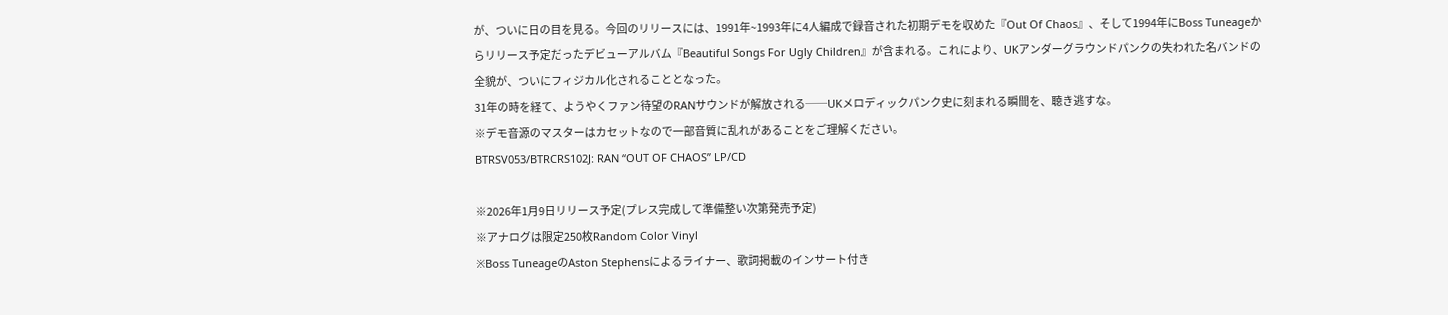が、ついに日の目を見る。今回のリリースには、1991年~1993年に4人編成で録音された初期デモを収めた『Out Of Chaos』、そして1994年にBoss Tuneageからリリース予定だったデビューアルバム『Beautiful Songs For Ugly Children』が含まれる。これにより、UKアンダーグラウンドパンクの失われた名バンドの全貌が、ついにフィジカル化されることとなった。
31年の時を経て、ようやくファン待望のRANサウンドが解放される──UKメロディックパンク史に刻まれる瞬間を、聴き逃すな。
※デモ音源のマスターはカセットなので一部音質に乱れがあることをご理解ください。
BTRSV053/BTRCRS102J: RAN “OUT OF CHAOS” LP/CD

※2026年1月9日リリース予定(プレス完成して準備整い次第発売予定)
※アナログは限定250枚Random Color Vinyl
※Boss TuneageのAston Stephensによるライナー、歌詞掲載のインサート付き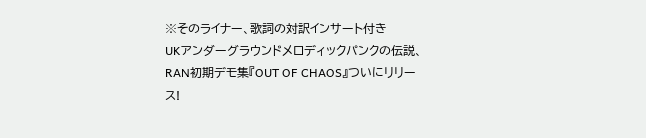※そのライナー、歌詞の対訳インサート付き
UKアンダーグラウンドメロディックパンクの伝説、RAN初期デモ集『OUT OF CHAOS』ついにリリース!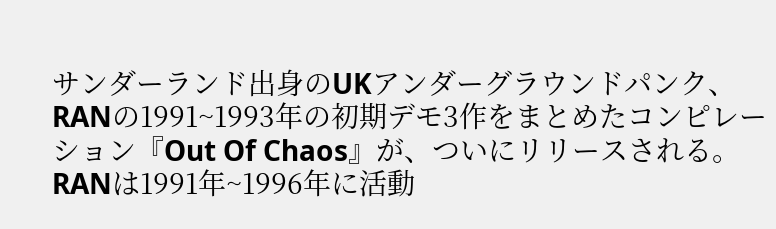サンダーランド出身のUKアンダーグラウンドパンク、RANの1991~1993年の初期デモ3作をまとめたコンピレーション『Out Of Chaos』が、ついにリリースされる。
RANは1991年~1996年に活動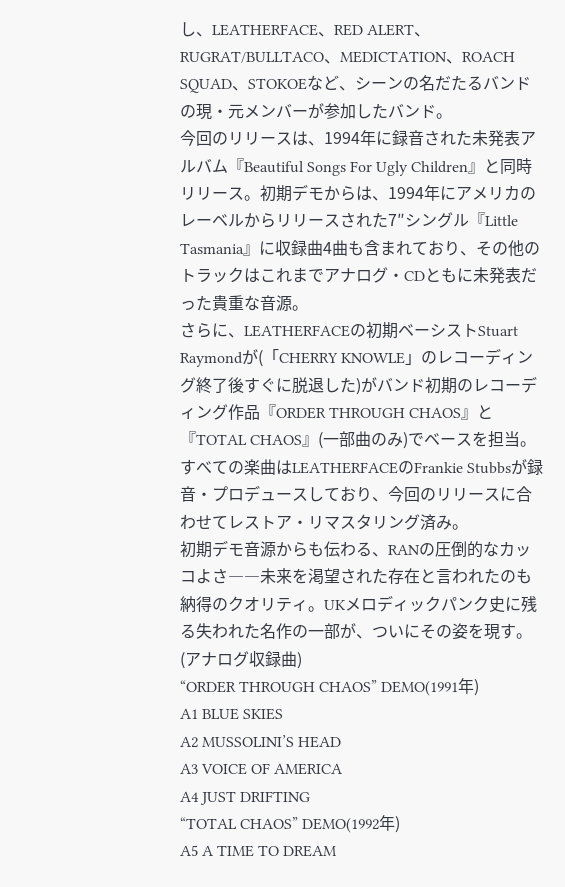し、LEATHERFACE、RED ALERT、RUGRAT/BULLTACO、MEDICTATION、ROACH SQUAD、STOKOEなど、シーンの名だたるバンドの現・元メンバーが参加したバンド。
今回のリリースは、1994年に録音された未発表アルバム『Beautiful Songs For Ugly Children』と同時リリース。初期デモからは、1994年にアメリカのレーベルからリリースされた7″シングル『Little Tasmania』に収録曲4曲も含まれており、その他のトラックはこれまでアナログ・CDともに未発表だった貴重な音源。
さらに、LEATHERFACEの初期ベーシストStuart Raymondが(「CHERRY KNOWLE」のレコーディング終了後すぐに脱退した)がバンド初期のレコーディング作品『ORDER THROUGH CHAOS』と『TOTAL CHAOS』(一部曲のみ)でベースを担当。すべての楽曲はLEATHERFACEのFrankie Stubbsが録音・プロデュースしており、今回のリリースに合わせてレストア・リマスタリング済み。
初期デモ音源からも伝わる、RANの圧倒的なカッコよさ――未来を渇望された存在と言われたのも納得のクオリティ。UKメロディックパンク史に残る失われた名作の一部が、ついにその姿を現す。
(アナログ収録曲)
“ORDER THROUGH CHAOS” DEMO(1991年)
A1 BLUE SKIES
A2 MUSSOLINI’S HEAD
A3 VOICE OF AMERICA
A4 JUST DRIFTING
“TOTAL CHAOS” DEMO(1992年)
A5 A TIME TO DREAM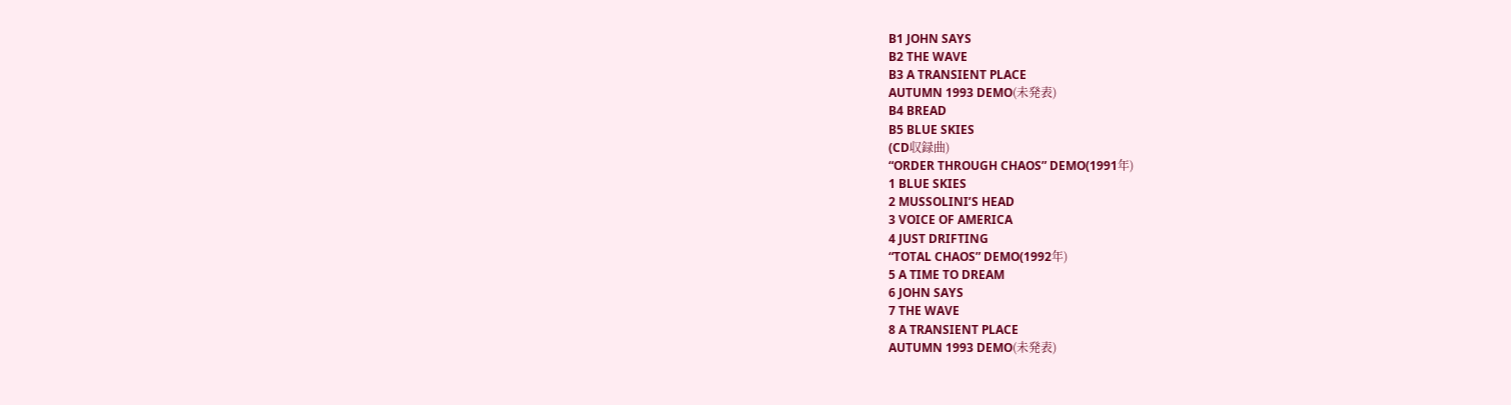B1 JOHN SAYS
B2 THE WAVE
B3 A TRANSIENT PLACE
AUTUMN 1993 DEMO(未発表)
B4 BREAD
B5 BLUE SKIES
(CD収録曲)
“ORDER THROUGH CHAOS” DEMO(1991年)
1 BLUE SKIES
2 MUSSOLINI’S HEAD
3 VOICE OF AMERICA
4 JUST DRIFTING
“TOTAL CHAOS” DEMO(1992年)
5 A TIME TO DREAM
6 JOHN SAYS
7 THE WAVE
8 A TRANSIENT PLACE
AUTUMN 1993 DEMO(未発表)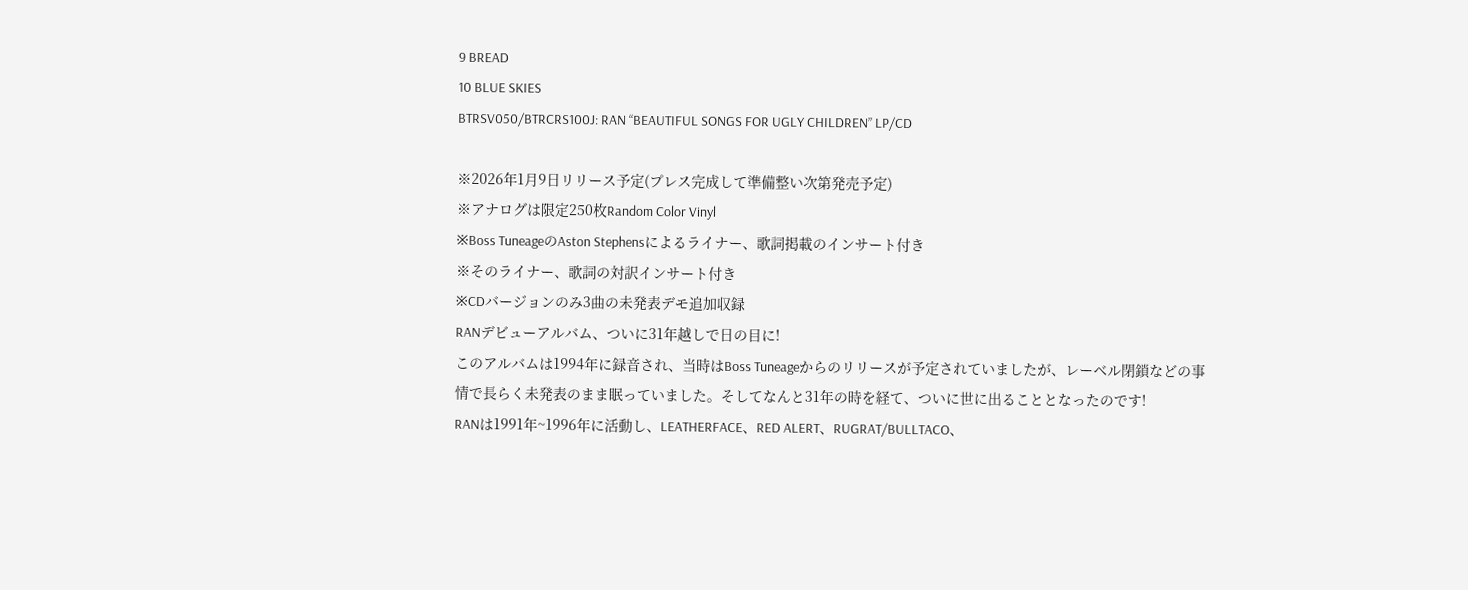9 BREAD
10 BLUE SKIES
BTRSV050/BTRCRS100J: RAN “BEAUTIFUL SONGS FOR UGLY CHILDREN” LP/CD

※2026年1月9日リリース予定(プレス完成して準備整い次第発売予定)
※アナログは限定250枚Random Color Vinyl
※Boss TuneageのAston Stephensによるライナー、歌詞掲載のインサート付き
※そのライナー、歌詞の対訳インサート付き
※CDバージョンのみ3曲の未発表デモ追加収録
RANデビューアルバム、ついに31年越しで日の目に!
このアルバムは1994年に録音され、当時はBoss Tuneageからのリリースが予定されていましたが、レーベル閉鎖などの事情で長らく未発表のまま眠っていました。そしてなんと31年の時を経て、ついに世に出ることとなったのです!
RANは1991年~1996年に活動し、LEATHERFACE、RED ALERT、RUGRAT/BULLTACO、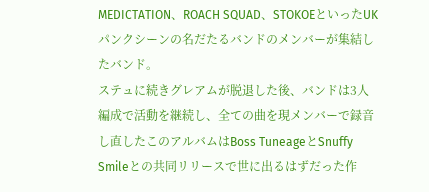MEDICTATION、ROACH SQUAD、STOKOEといったUKパンクシーンの名だたるバンドのメンバーが集結したバンド。
ステュに続きグレアムが脱退した後、バンドは3人編成で活動を継続し、全ての曲を現メンバーで録音し直したこのアルバムはBoss TuneageとSnuffy Smileとの共同リリースで世に出るはずだった作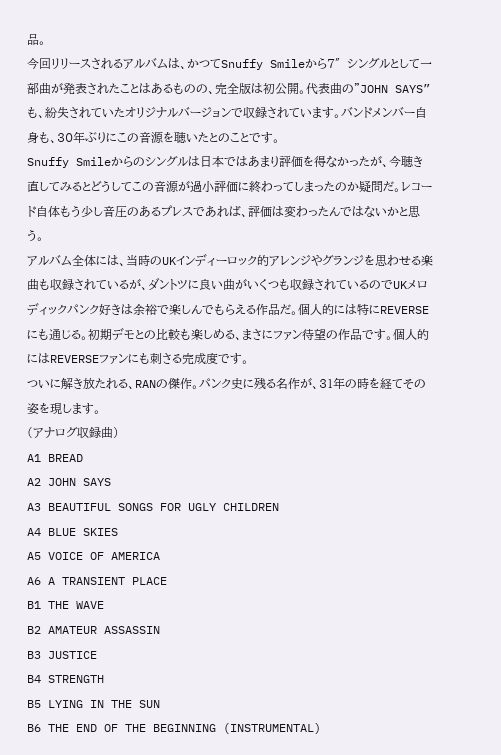品。
今回リリースされるアルバムは、かつてSnuffy Smileから7″シングルとして一部曲が発表されたことはあるものの、完全版は初公開。代表曲の”JOHN SAYS”も、紛失されていたオリジナルバージョンで収録されています。バンドメンバー自身も、30年ぶりにこの音源を聴いたとのことです。
Snuffy Smileからのシングルは日本ではあまり評価を得なかったが、今聴き直してみるとどうしてこの音源が過小評価に終わってしまったのか疑問だ。レコード自体もう少し音圧のあるプレスであれば、評価は変わったんではないかと思う。
アルバム全体には、当時のUKインディーロック的アレンジやグランジを思わせる楽曲も収録されているが、ダントツに良い曲がいくつも収録されているのでUKメロディックパンク好きは余裕で楽しんでもらえる作品だ。個人的には特にREVERSEにも通じる。初期デモとの比較も楽しめる、まさにファン待望の作品です。個人的にはREVERSEファンにも刺さる完成度です。
ついに解き放たれる、RANの傑作。パンク史に残る名作が、31年の時を経てその姿を現します。
(アナログ収録曲)
A1 BREAD
A2 JOHN SAYS
A3 BEAUTIFUL SONGS FOR UGLY CHILDREN
A4 BLUE SKIES
A5 VOICE OF AMERICA
A6 A TRANSIENT PLACE
B1 THE WAVE
B2 AMATEUR ASSASSIN
B3 JUSTICE
B4 STRENGTH
B5 LYING IN THE SUN
B6 THE END OF THE BEGINNING (INSTRUMENTAL)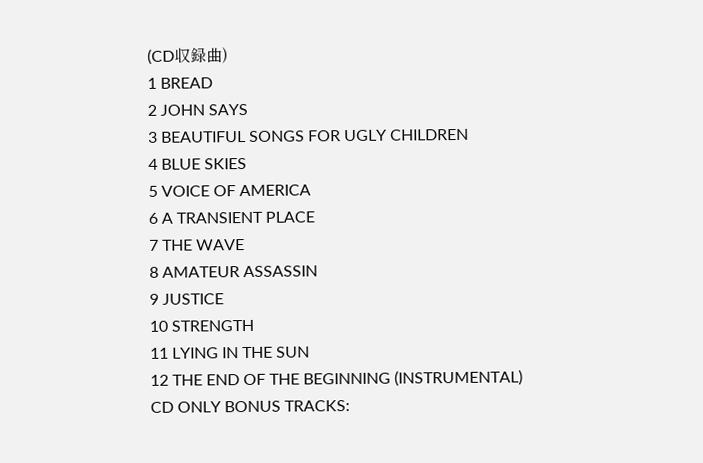(CD収録曲)
1 BREAD
2 JOHN SAYS
3 BEAUTIFUL SONGS FOR UGLY CHILDREN
4 BLUE SKIES
5 VOICE OF AMERICA
6 A TRANSIENT PLACE
7 THE WAVE
8 AMATEUR ASSASSIN
9 JUSTICE
10 STRENGTH
11 LYING IN THE SUN
12 THE END OF THE BEGINNING (INSTRUMENTAL)
CD ONLY BONUS TRACKS: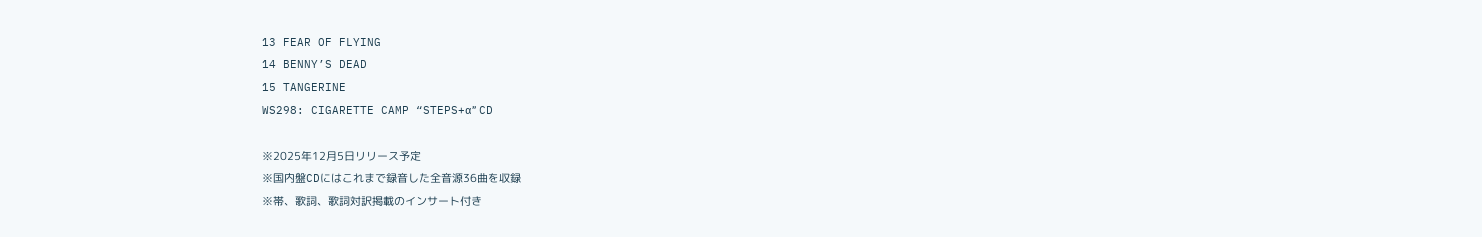13 FEAR OF FLYING
14 BENNY’S DEAD
15 TANGERINE
WS298: CIGARETTE CAMP “STEPS+α” CD

※2025年12月5日リリース予定
※国内盤CDにはこれまで録音した全音源36曲を収録
※帯、歌詞、歌詞対訳掲載のインサート付き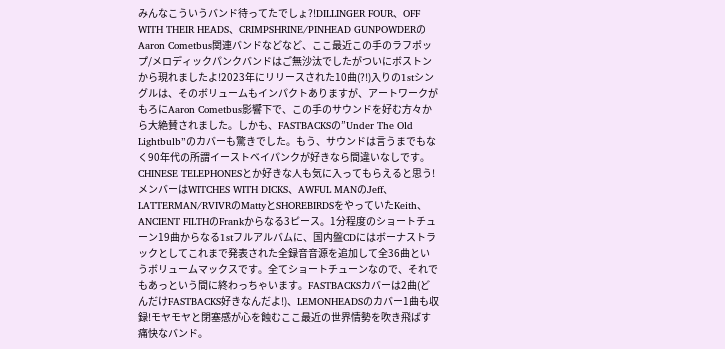みんなこういうバンド待ってたでしょ?!DILLINGER FOUR、OFF WITH THEIR HEADS、CRIMPSHRINE/PINHEAD GUNPOWDERのAaron Cometbus関連バンドなどなど、ここ最近この手のラフポップ/メロディックパンクバンドはご無沙汰でしたがついにボストンから現れましたよ!2023年にリリースされた10曲(?!)入りの1stシングルは、そのボリュームもインパクトありますが、アートワークがもろにAaron Cometbus影響下で、この手のサウンドを好む方々から大絶賛されました。しかも、FASTBACKSの”Under The Old Lightbulb”のカバーも驚きでした。もう、サウンドは言うまでもなく90年代の所謂イーストベイパンクが好きなら間違いなしです。CHINESE TELEPHONESとか好きな人も気に入ってもらえると思う!メンバーはWITCHES WITH DICKS、AWFUL MANのJeff、LATTERMAN/RVIVRのMattyとSHOREBIRDSをやっていたKeith、ANCIENT FILTHのFrankからなる3ピース。1分程度のショートチューン19曲からなる1stフルアルバムに、国内盤CDにはボーナストラックとしてこれまで発表された全録音音源を追加して全36曲というボリュームマックスです。全てショートチューンなので、それでもあっという間に終わっちゃいます。FASTBACKSカバーは2曲(どんだけFASTBACKS好きなんだよ!)、LEMONHEADSのカバー1曲も収録!モヤモヤと閉塞感が心を蝕むここ最近の世界情勢を吹き飛ばす痛快なバンド。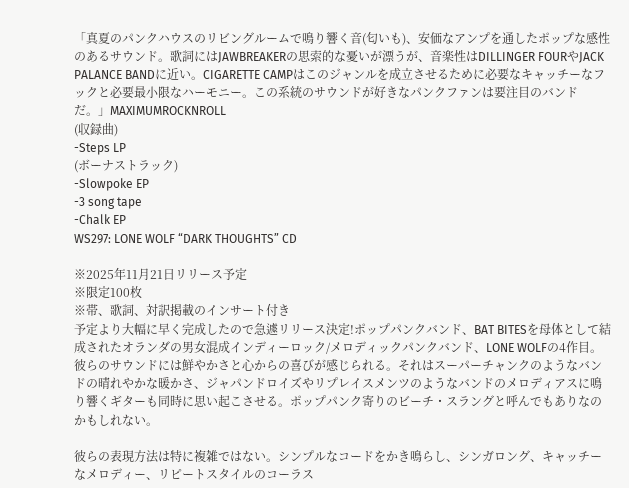「真夏のパンクハウスのリビングルームで鳴り響く音(匂いも)、安価なアンプを通したポップな感性のあるサウンド。歌詞にはJAWBREAKERの思索的な憂いが漂うが、音楽性はDILLINGER FOURやJACK PALANCE BANDに近い。CIGARETTE CAMPはこのジャンルを成立させるために必要なキャッチーなフックと必要最小限なハーモニー。この系統のサウンドが好きなパンクファンは要注目のバンドだ。」MAXIMUMROCKNROLL
(収録曲)
-Steps LP
(ボーナストラック)
-Slowpoke EP
-3 song tape
-Chalk EP
WS297: LONE WOLF “DARK THOUGHTS” CD

※2025年11月21日リリース予定
※限定100枚
※帯、歌詞、対訳掲載のインサート付き
予定より大幅に早く完成したので急遽リリース決定!ポップパンクバンド、BAT BITESを母体として結成されたオランダの男女混成インディーロック/メロディックパンクバンド、LONE WOLFの4作目。彼らのサウンドには鮮やかさと心からの喜びが感じられる。それはスーパーチャンクのようなバンドの晴れやかな暖かさ、ジャパンドロイズやリプレイスメンツのようなバンドのメロディアスに鳴り響くギターも同時に思い起こさせる。ポップパンク寄りのビーチ・スラングと呼んでもありなのかもしれない。

彼らの表現方法は特に複雑ではない。シンプルなコードをかき鳴らし、シンガロング、キャッチーなメロディー、リピートスタイルのコーラス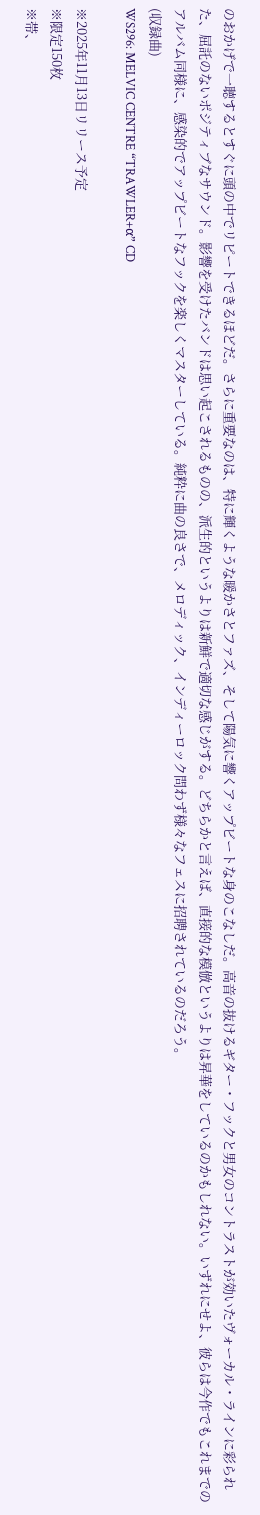のおかげで一聴するとすぐに頭の中でリピートできるほどだ。さらに重要なのは、特に輝くような暖かさとファズ、そして陽気に響くアップビートな身のこなしだ。高音の抜けるギター・フックと男女のコントラストが効いたヴォーカル・ラインに彩られた、屈託のないポジティブなサウンド。影響を受けたバンドは思い起こされるものの、派生的というよりは新鮮で適切な感じがする。どちらかと言えば、直接的な模倣というよりは昇華をしているのかもしれない。いずれにせよ、彼らは今作でもこれまでのアルバム同様に、感染的でアップビートなフックを楽しくマスターしている。純粋に曲の良さで、メロディック、インディーロック問わず様々なフェスに招聘されているのだろう。
(収録曲)
WS296: MELVIC CENTRE “TRAWLER+α” CD

※2025年11月13日リリース予定
※限定150枚
※帯、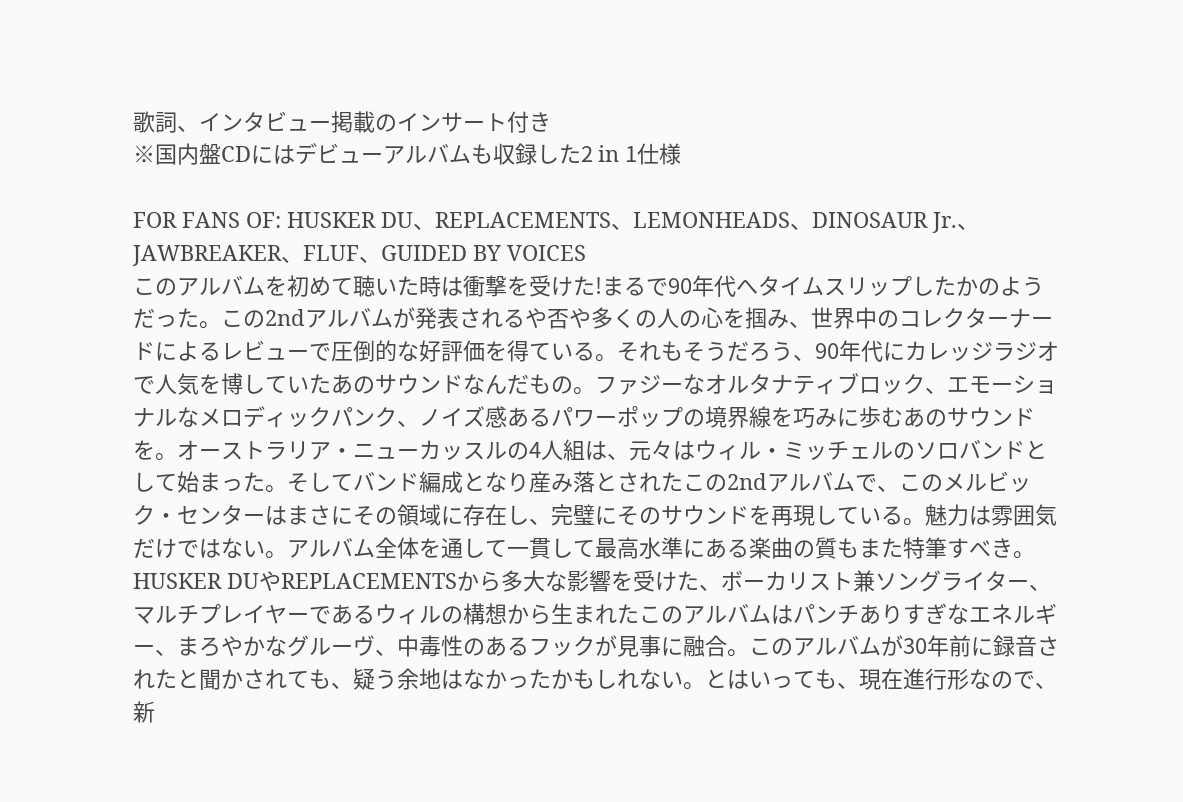歌詞、インタビュー掲載のインサート付き
※国内盤CDにはデビューアルバムも収録した2 in 1仕様

FOR FANS OF: HUSKER DU、REPLACEMENTS、LEMONHEADS、DINOSAUR Jr.、JAWBREAKER、FLUF、GUIDED BY VOICES
このアルバムを初めて聴いた時は衝撃を受けた!まるで90年代へタイムスリップしたかのようだった。この2ndアルバムが発表されるや否や多くの人の心を掴み、世界中のコレクターナードによるレビューで圧倒的な好評価を得ている。それもそうだろう、90年代にカレッジラジオで人気を博していたあのサウンドなんだもの。ファジーなオルタナティブロック、エモーショナルなメロディックパンク、ノイズ感あるパワーポップの境界線を巧みに歩むあのサウンドを。オーストラリア・ニューカッスルの4人組は、元々はウィル・ミッチェルのソロバンドとして始まった。そしてバンド編成となり産み落とされたこの2ndアルバムで、このメルビック・センターはまさにその領域に存在し、完璧にそのサウンドを再現している。魅力は雰囲気だけではない。アルバム全体を通して一貫して最高水準にある楽曲の質もまた特筆すべき。HUSKER DUやREPLACEMENTSから多大な影響を受けた、ボーカリスト兼ソングライター、マルチプレイヤーであるウィルの構想から生まれたこのアルバムはパンチありすぎなエネルギー、まろやかなグルーヴ、中毒性のあるフックが見事に融合。このアルバムが30年前に録音されたと聞かされても、疑う余地はなかったかもしれない。とはいっても、現在進行形なので、新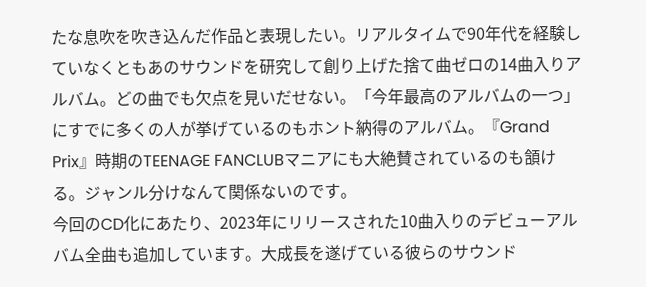たな息吹を吹き込んだ作品と表現したい。リアルタイムで90年代を経験していなくともあのサウンドを研究して創り上げた捨て曲ゼロの14曲入りアルバム。どの曲でも欠点を見いだせない。「今年最高のアルバムの一つ」にすでに多くの人が挙げているのもホント納得のアルバム。『Grand Prix』時期のTEENAGE FANCLUBマニアにも大絶賛されているのも頷ける。ジャンル分けなんて関係ないのです。
今回のCD化にあたり、2023年にリリースされた10曲入りのデビューアルバム全曲も追加しています。大成長を遂げている彼らのサウンド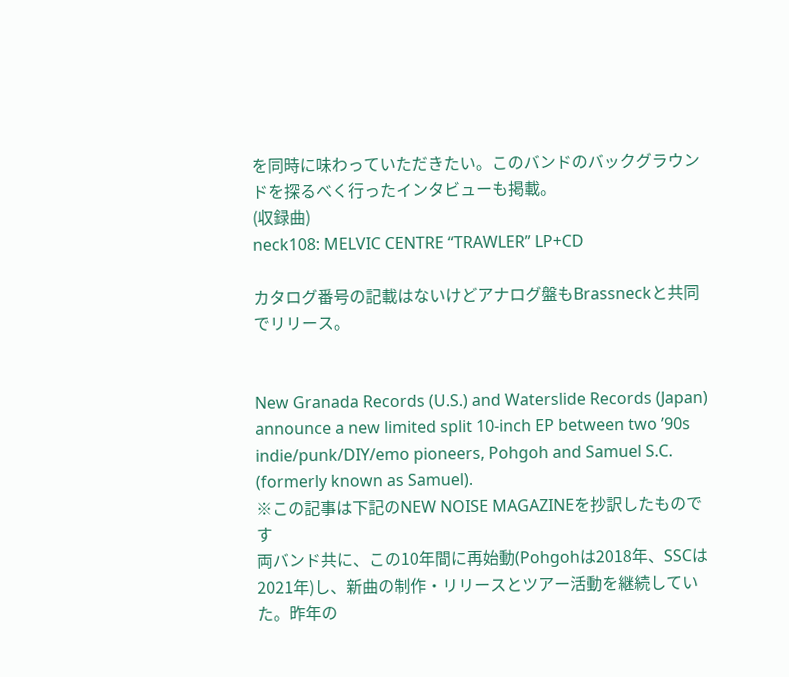を同時に味わっていただきたい。このバンドのバックグラウンドを探るべく行ったインタビューも掲載。
(収録曲)
neck108: MELVIC CENTRE “TRAWLER” LP+CD

カタログ番号の記載はないけどアナログ盤もBrassneckと共同でリリース。


New Granada Records (U.S.) and Waterslide Records (Japan) announce a new limited split 10-inch EP between two ’90s indie/punk/DIY/emo pioneers, Pohgoh and Samuel S.C. (formerly known as Samuel).
※この記事は下記のNEW NOISE MAGAZINEを抄訳したものです
両バンド共に、この10年間に再始動(Pohgohは2018年、SSCは2021年)し、新曲の制作・リリースとツアー活動を継続していた。昨年の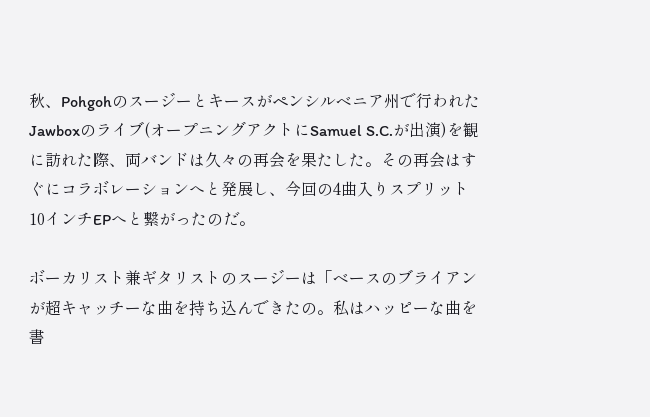秋、Pohgohのスージーとキースがペンシルベニア州で行われたJawboxのライブ(オープニングアクトにSamuel S.C.が出演)を観に訪れた際、両バンドは久々の再会を果たした。その再会はすぐにコラボレーションへと発展し、今回の4曲入りスプリット10インチEPへと繋がったのだ。

ボーカリスト兼ギタリストのスージーは「ベースのブライアンが超キャッチーな曲を持ち込んできたの。私はハッピーな曲を書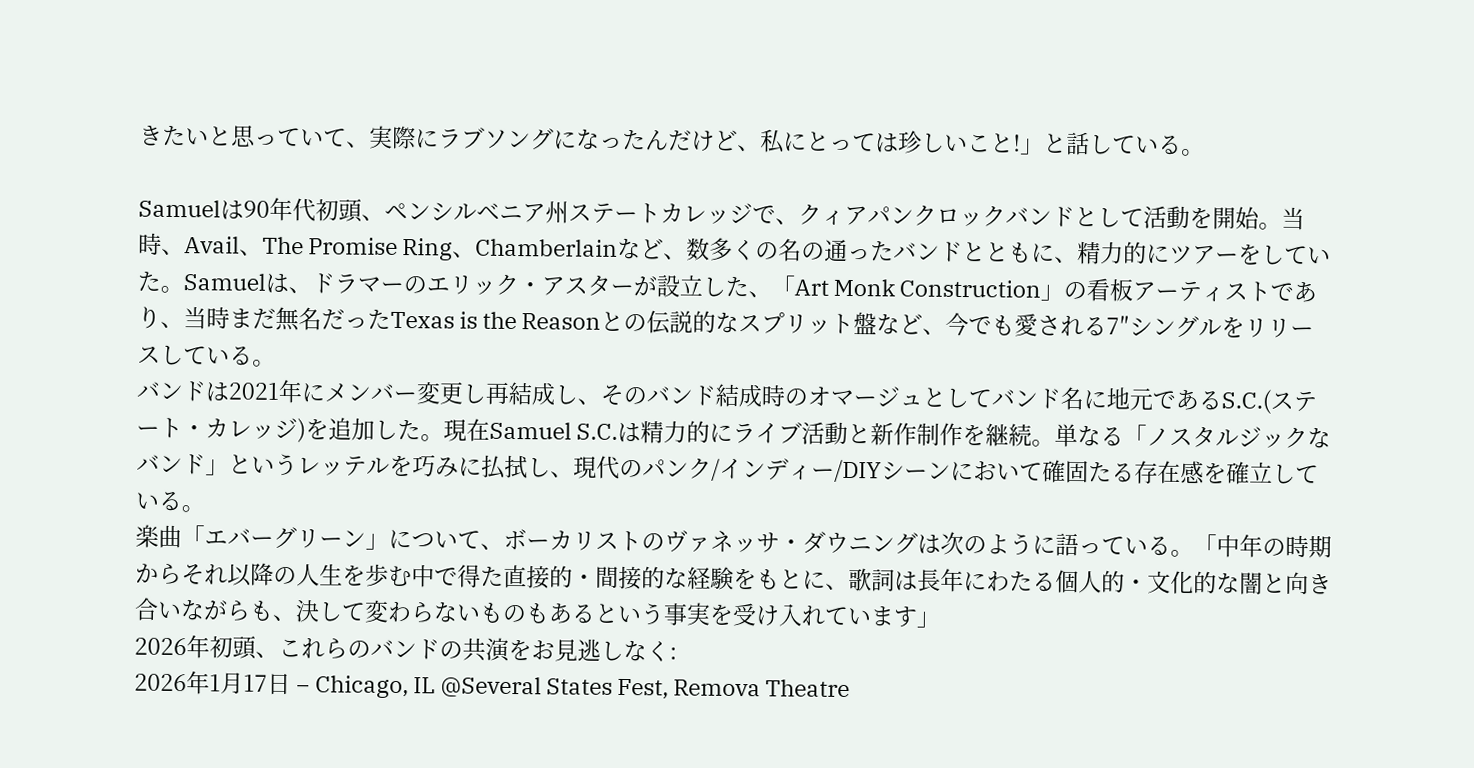きたいと思っていて、実際にラブソングになったんだけど、私にとっては珍しいこと!」と話している。

Samuelは90年代初頭、ペンシルベニア州ステートカレッジで、クィアパンクロックバンドとして活動を開始。当時、Avail、The Promise Ring、Chamberlainなど、数多くの名の通ったバンドとともに、精力的にツアーをしていた。Samuelは、ドラマーのエリック・アスターが設立した、「Art Monk Construction」の看板アーティストであり、当時まだ無名だったTexas is the Reasonとの伝説的なスプリット盤など、今でも愛される7″シングルをリリースしている。
バンドは2021年にメンバー変更し再結成し、そのバンド結成時のオマージュとしてバンド名に地元であるS.C.(ステート・カレッジ)を追加した。現在Samuel S.C.は精力的にライブ活動と新作制作を継続。単なる「ノスタルジックなバンド」というレッテルを巧みに払拭し、現代のパンク/インディー/DIYシーンにおいて確固たる存在感を確立している。
楽曲「エバーグリーン」について、ボーカリストのヴァネッサ・ダウニングは次のように語っている。「中年の時期からそれ以降の人生を歩む中で得た直接的・間接的な経験をもとに、歌詞は長年にわたる個人的・文化的な闇と向き合いながらも、決して変わらないものもあるという事実を受け入れています」
2026年初頭、これらのバンドの共演をお見逃しなく:
2026年1月17日 – Chicago, IL @Several States Fest, Remova Theatre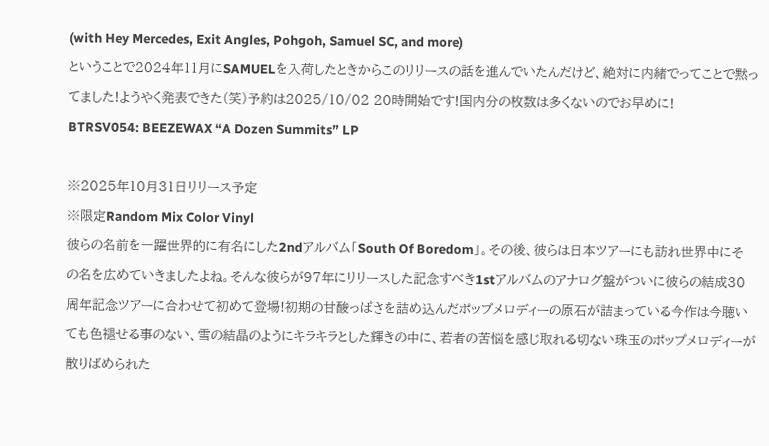(with Hey Mercedes, Exit Angles, Pohgoh, Samuel SC, and more)
ということで2024年11月にSAMUELを入荷したときからこのリリースの話を進んでいたんだけど、絶対に内緒でってことで黙ってました!ようやく発表できた(笑)予約は2025/10/02 20時開始です!国内分の枚数は多くないのでお早めに!
BTRSV054: BEEZEWAX “A Dozen Summits” LP

※2025年10月31日リリース予定
※限定Random Mix Color Vinyl
彼らの名前を一躍世界的に有名にした2ndアルバム「South Of Boredom」。その後、彼らは日本ツアーにも訪れ世界中にその名を広めていきましたよね。そんな彼らが97年にリリースした記念すべき1stアルバムのアナログ盤がついに彼らの結成30周年記念ツアーに合わせて初めて登場!初期の甘酸っぱさを詰め込んだポップメロディーの原石が詰まっている今作は今聴いても色褪せる事のない、雪の結晶のようにキラキラとした輝きの中に、若者の苦悩を感じ取れる切ない珠玉のポップメロディーが散りばめられた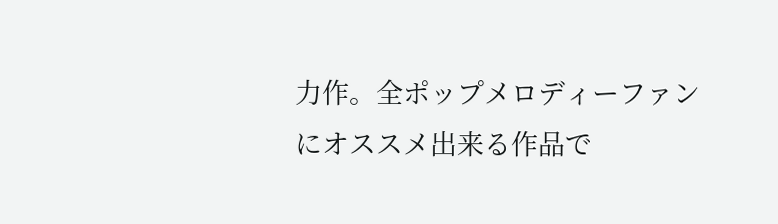力作。全ポップメロディーファンにオススメ出来る作品で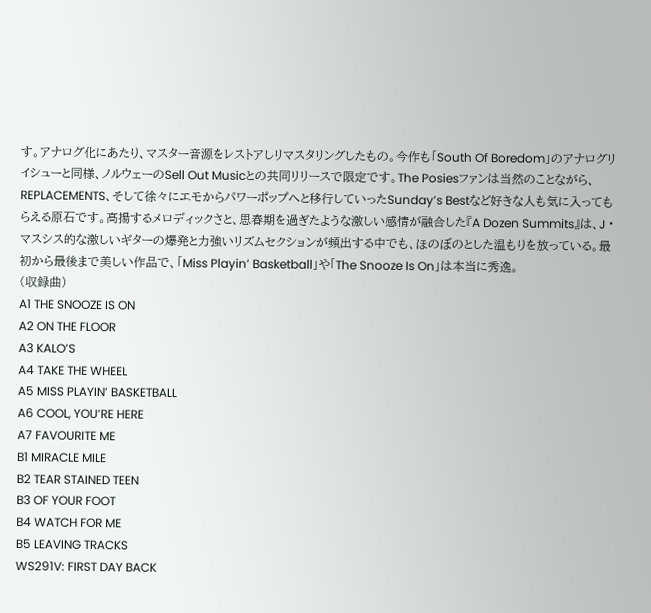す。アナログ化にあたり、マスター音源をレストアしリマスタリングしたもの。今作も「South Of Boredom」のアナログリイシューと同様、ノルウェーのSell Out Musicとの共同リリースで限定です。The Posiesファンは当然のことながら、REPLACEMENTS、そして徐々にエモからパワーポップへと移行していったSunday’s Bestなど好きな人も気に入ってもらえる原石です。高揚するメロディックさと、思春期を過ぎたような激しい感情が融合した『A Dozen Summits』は、J・マスシス的な激しいギターの爆発と力強いリズムセクションが頻出する中でも、ほのぼのとした温もりを放っている。最初から最後まで美しい作品で、「Miss Playin’ Basketball」や「The Snooze Is On」は本当に秀逸。
(収録曲)
A1 THE SNOOZE IS ON
A2 ON THE FLOOR
A3 KALO’S
A4 TAKE THE WHEEL
A5 MISS PLAYIN’ BASKETBALL
A6 COOL, YOU’RE HERE
A7 FAVOURITE ME
B1 MIRACLE MILE
B2 TEAR STAINED TEEN
B3 OF YOUR FOOT
B4 WATCH FOR ME
B5 LEAVING TRACKS
WS291V: FIRST DAY BACK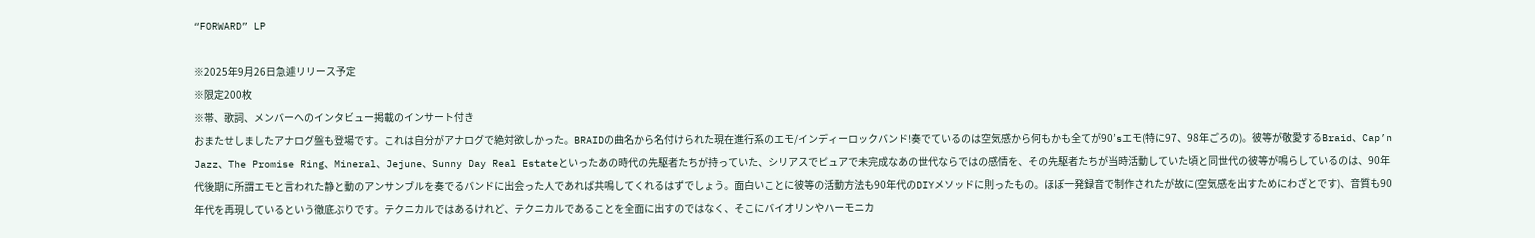“FORWARD” LP

※2025年9月26日急遽リリース予定
※限定200枚
※帯、歌詞、メンバーへのインタビュー掲載のインサート付き
おまたせしましたアナログ盤も登場です。これは自分がアナログで絶対欲しかった。BRAIDの曲名から名付けられた現在進行系のエモ/インディーロックバンド!奏でているのは空気感から何もかも全てが90’sエモ(特に97、98年ごろの)。彼等が敬愛するBraid、Cap’n Jazz、The Promise Ring、Mineral、Jejune、Sunny Day Real Estateといったあの時代の先駆者たちが持っていた、シリアスでピュアで未完成なあの世代ならではの感情を、その先駆者たちが当時活動していた頃と同世代の彼等が鳴らしているのは、90年代後期に所謂エモと言われた静と動のアンサンブルを奏でるバンドに出会った人であれば共鳴してくれるはずでしょう。面白いことに彼等の活動方法も90年代のDIYメソッドに則ったもの。ほぼ一発録音で制作されたが故に(空気感を出すためにわざとです)、音質も90年代を再現しているという徹底ぶりです。テクニカルではあるけれど、テクニカルであることを全面に出すのではなく、そこにバイオリンやハーモニカ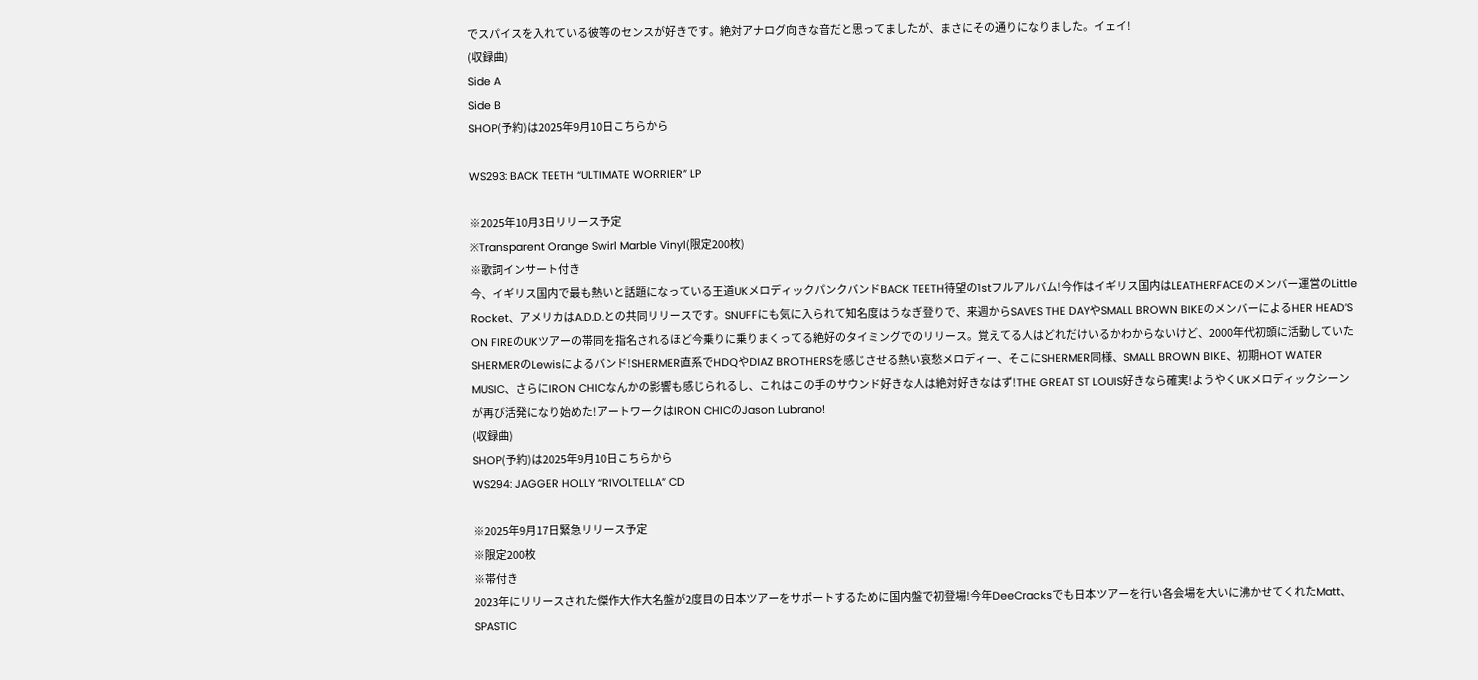でスパイスを入れている彼等のセンスが好きです。絶対アナログ向きな音だと思ってましたが、まさにその通りになりました。イェイ!
(収録曲)
Side A
Side B
SHOP(予約)は2025年9月10日こちらから

WS293: BACK TEETH “ULTIMATE WORRIER” LP

※2025年10月3日リリース予定
※Transparent Orange Swirl Marble Vinyl(限定200枚)
※歌詞インサート付き
今、イギリス国内で最も熱いと話題になっている王道UKメロディックパンクバンドBACK TEETH待望の1stフルアルバム!今作はイギリス国内はLEATHERFACEのメンバー運営のLittle Rocket、アメリカはA.D.D.との共同リリースです。SNUFFにも気に入られて知名度はうなぎ登りで、来週からSAVES THE DAYやSMALL BROWN BIKEのメンバーによるHER HEAD’S ON FIREのUKツアーの帯同を指名されるほど今乗りに乗りまくってる絶好のタイミングでのリリース。覚えてる人はどれだけいるかわからないけど、2000年代初頭に活動していたSHERMERのLewisによるバンド!SHERMER直系でHDQやDIAZ BROTHERSを感じさせる熱い哀愁メロディー、そこにSHERMER同様、SMALL BROWN BIKE、初期HOT WATER MUSIC、さらにIRON CHICなんかの影響も感じられるし、これはこの手のサウンド好きな人は絶対好きなはず!THE GREAT ST LOUIS好きなら確実!ようやくUKメロディックシーンが再び活発になり始めた!アートワークはIRON CHICのJason Lubrano!
(収録曲)
SHOP(予約)は2025年9月10日こちらから
WS294: JAGGER HOLLY “RIVOLTELLA” CD

※2025年9月17日緊急リリース予定
※限定200枚
※帯付き
2023年にリリースされた傑作大作大名盤が2度目の日本ツアーをサポートするために国内盤で初登場!今年DeeCracksでも日本ツアーを行い各会場を大いに沸かせてくれたMatt、SPASTIC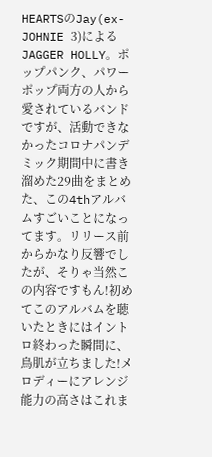HEARTSのJay(ex-JOHNIE 3)によるJAGGER HOLLY。ポップパンク、パワーポップ両方の人から愛されているバンドですが、活動できなかったコロナパンデミック期間中に書き溜めた29曲をまとめた、この4thアルバムすごいことになってます。リリース前からかなり反響でしたが、そりゃ当然この内容ですもん!初めてこのアルバムを聴いたときにはイントロ終わった瞬間に、鳥肌が立ちました!メロディーにアレンジ能力の高さはこれま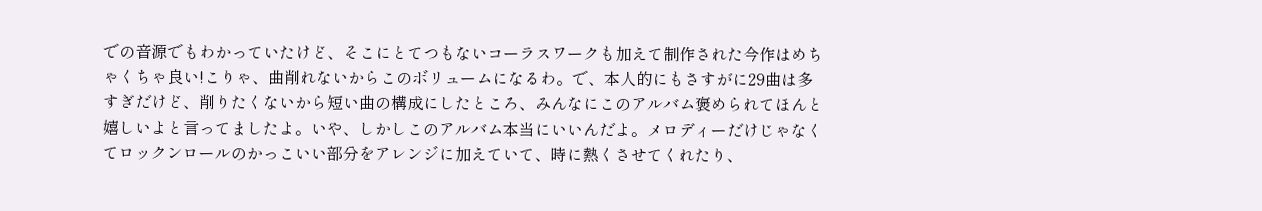での音源でもわかっていたけど、そこにとてつもないコーラスワークも加えて制作された今作はめちゃくちゃ良い!こりゃ、曲削れないからこのボリュームになるわ。で、本人的にもさすがに29曲は多すぎだけど、削りたくないから短い曲の構成にしたところ、みんなにこのアルバム褒められてほんと嬉しいよと言ってましたよ。いや、しかしこのアルバム本当にいいんだよ。メロディーだけじゃなくてロックンロールのかっこいい部分をアレンジに加えていて、時に熱くさせてくれたり、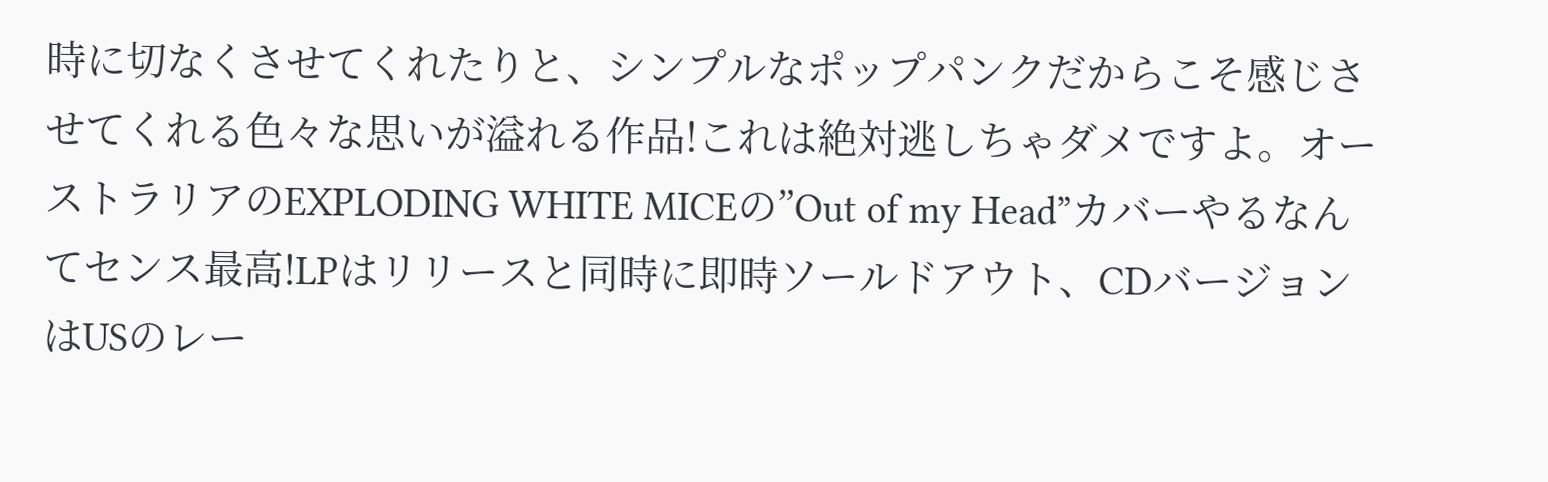時に切なくさせてくれたりと、シンプルなポップパンクだからこそ感じさせてくれる色々な思いが溢れる作品!これは絶対逃しちゃダメですよ。オーストラリアのEXPLODING WHITE MICEの”Out of my Head”カバーやるなんてセンス最高!LPはリリースと同時に即時ソールドアウト、CDバージョンはUSのレー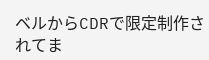ベルからCDRで限定制作されてま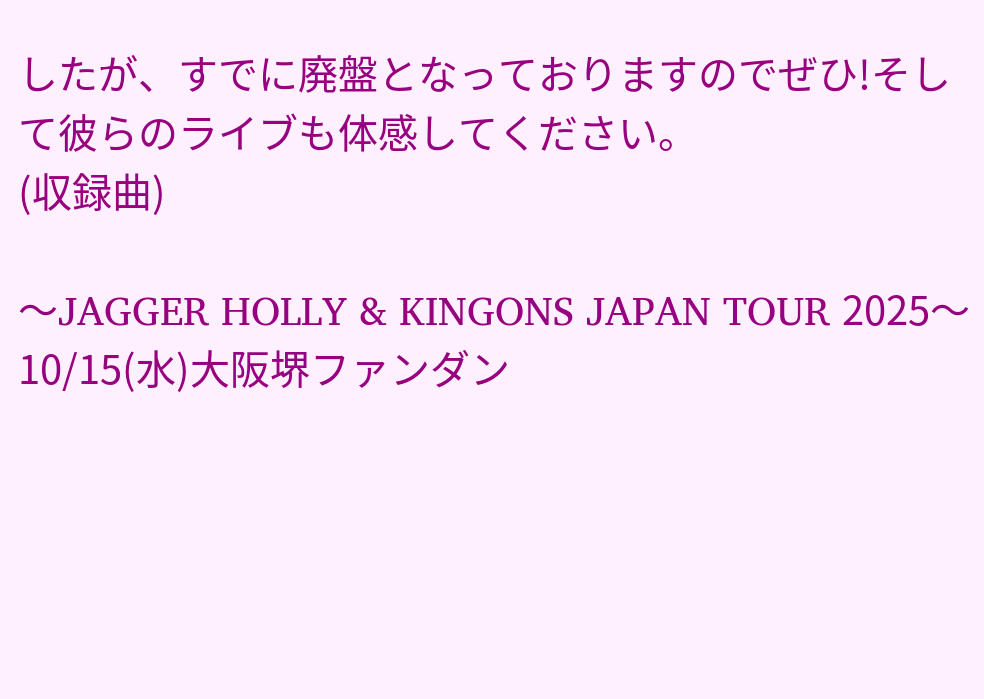したが、すでに廃盤となっておりますのでぜひ!そして彼らのライブも体感してください。
(収録曲)

〜JAGGER HOLLY & KINGONS JAPAN TOUR 2025〜
10/15(水)大阪堺ファンダン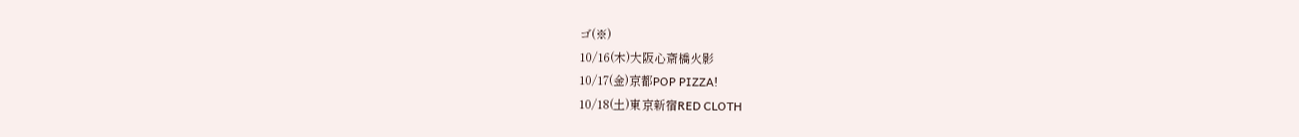ゴ(※)
10/16(木)大阪心斎橋火影
10/17(金)京都POP PIZZA!
10/18(土)東京新宿RED CLOTH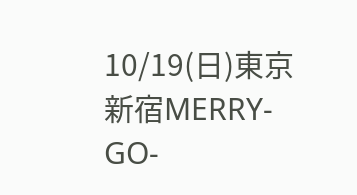10/19(日)東京新宿MERRY-GO-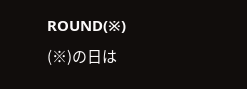ROUND(※)
(※)の日は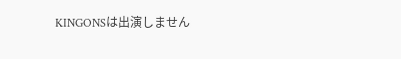KINGONSは出演しません